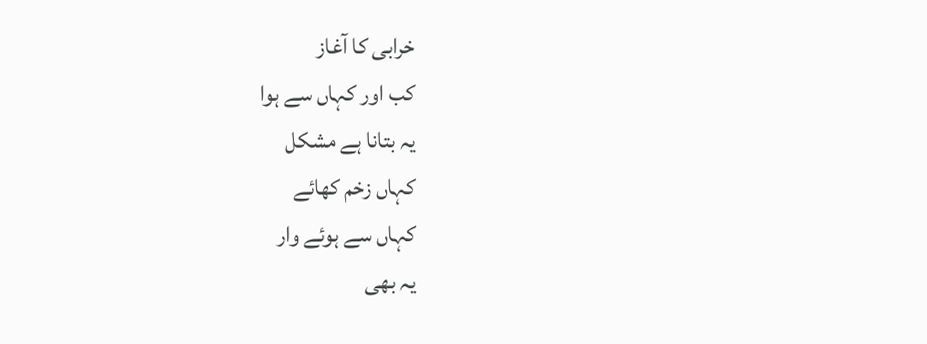خرابی کا آغاز
کب اور کہاں سے ہوا
یہ بتانا ہے مشکل
کہاں زخم کھائے
کہاں سے ہوئے وار
یہ بھی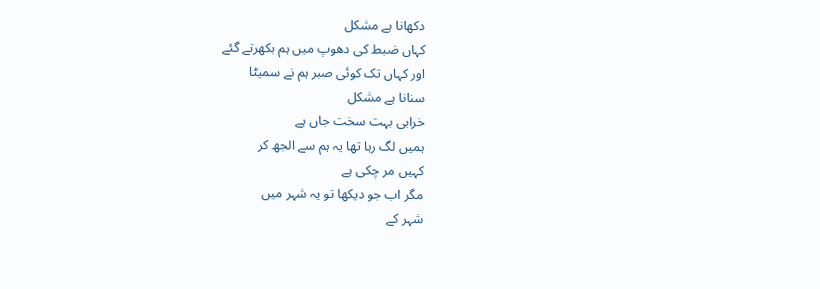دکھانا ہے مشکل
کہاں ضبط کی دھوپ میں ہم بکھرتے گئے
اور کہاں تک کوئی صبر ہم نے سمیٹا
سنانا ہے مشکل
خرابی بہت سخت جاں ہے
ہمیں لگ رہا تھا یہ ہم سے الجھ کر
کہیں مر چکی ہے
مگر اب جو دیکھا تو یہ شہر میں
شہر کے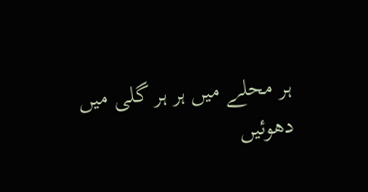ہر محلے میں ہر ہر گلی میں
دھوئیں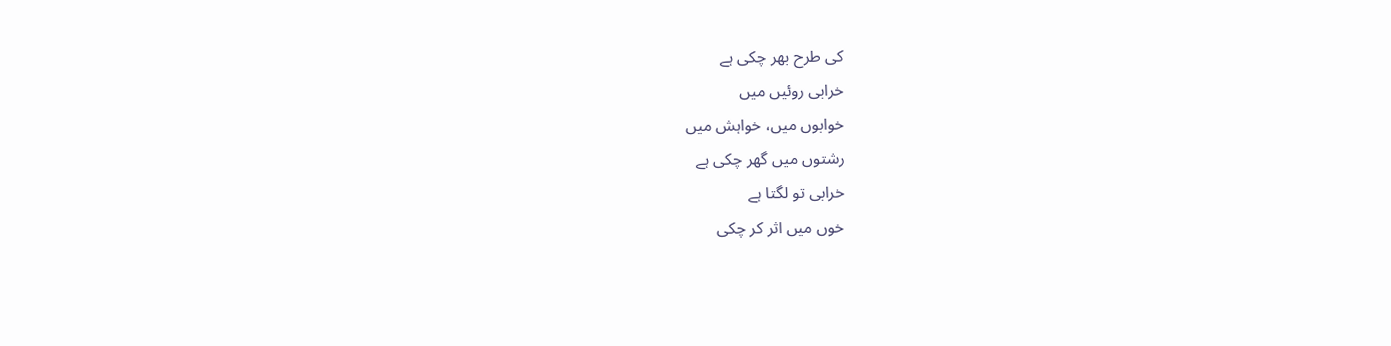کی طرح بھر چکی ہے
خرابی روئیں میں
خوابوں میں، خواہش میں
رشتوں میں گھر چکی ہے
خرابی تو لگتا ہے
خوں میں اثر کر چکی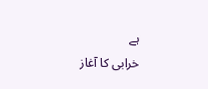ہے
خرابی کا آغاز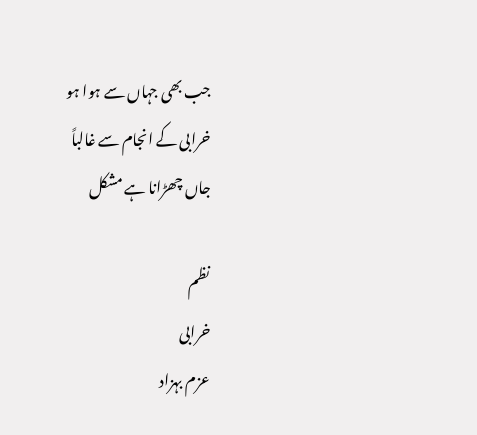جب بھی جہاں سے ہوا ہو
خرابی کے انجام سے غالباً
جاں چھڑانا ہے مشکل

نظم
خرابی
عزم بہزاد